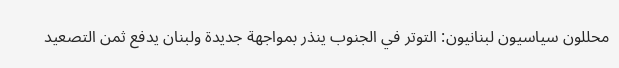محللون سياسيون لبنانيون: التوتر في الجنوب ينذر بمواجهة جديدة ولبنان يدفع ثمن التصعيد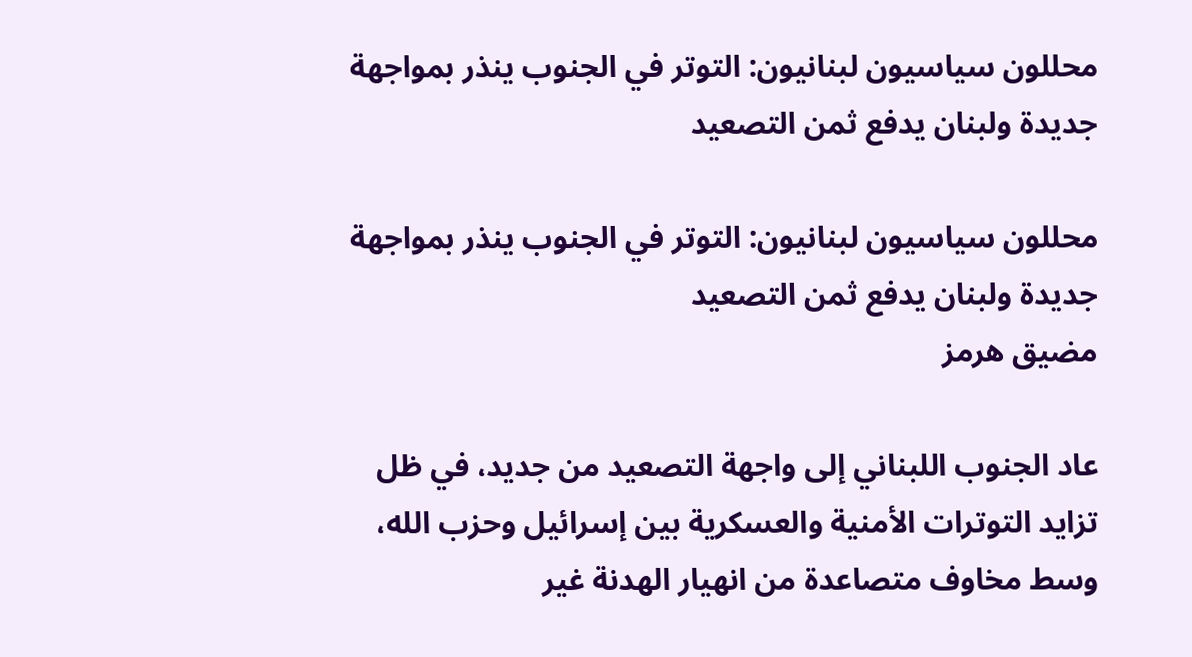محللون سياسيون لبنانيون: التوتر في الجنوب ينذر بمواجهة جديدة ولبنان يدفع ثمن التصعيد

محللون سياسيون لبنانيون: التوتر في الجنوب ينذر بمواجهة جديدة ولبنان يدفع ثمن التصعيد
مضيق هرمز

عاد الجنوب اللبناني إلى واجهة التصعيد من جديد، في ظل تزايد التوترات الأمنية والعسكرية بين إسرائيل وحزب الله، وسط مخاوف متصاعدة من انهيار الهدنة غير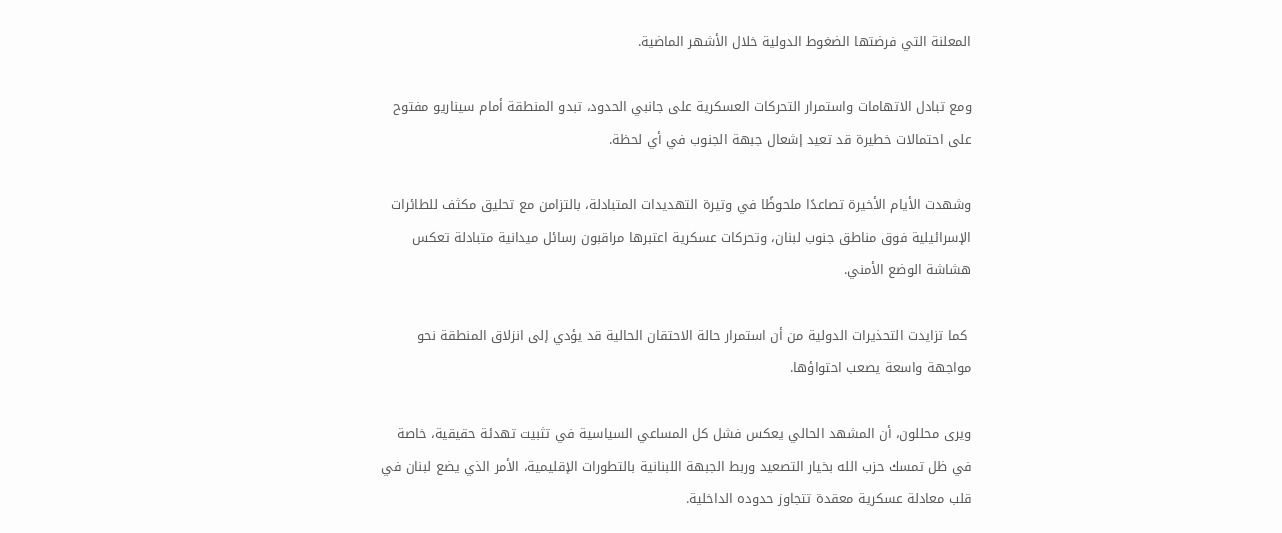المعلنة التي فرضتها الضغوط الدولية خلال الأشهر الماضية.

ومع تبادل الاتهامات واستمرار التحركات العسكرية على جانبي الحدود، تبدو المنطقة أمام سيناريو مفتوح على احتمالات خطيرة قد تعيد إشعال جبهة الجنوب في أي لحظة.

وشهدت الأيام الأخيرة تصاعدًا ملحوظًا في وتيرة التهديدات المتبادلة، بالتزامن مع تحليق مكثف للطائرات الإسرائيلية فوق مناطق جنوب لبنان، وتحركات عسكرية اعتبرها مراقبون رسائل ميدانية متبادلة تعكس هشاشة الوضع الأمني.

 كما تزايدت التحذيرات الدولية من أن استمرار حالة الاحتقان الحالية قد يؤدي إلى انزلاق المنطقة نحو مواجهة واسعة يصعب احتواؤها.

ويرى محللون، أن المشهد الحالي يعكس فشل كل المساعي السياسية في تثبيت تهدئة حقيقية، خاصة في ظل تمسك حزب الله بخيار التصعيد وربط الجبهة اللبنانية بالتطورات الإقليمية، الأمر الذي يضع لبنان في قلب معادلة عسكرية معقدة تتجاوز حدوده الداخلية.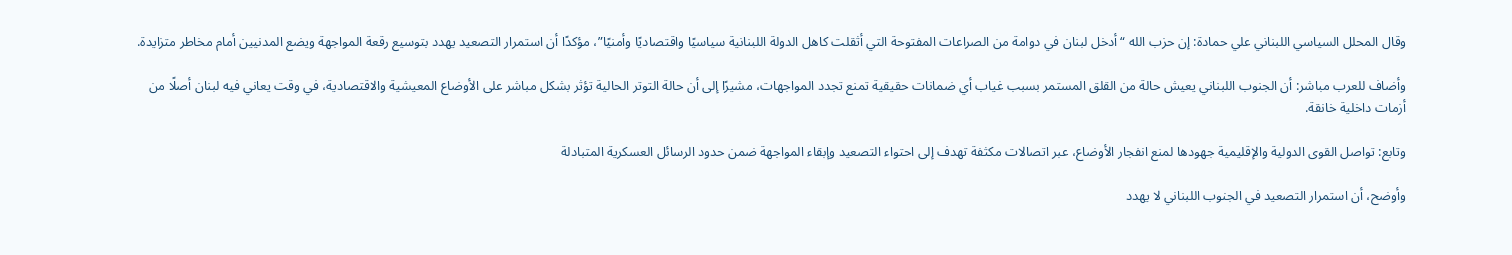وقال المحلل السياسي اللبناني علي حمادة: إن حزب الله “أدخل لبنان في دوامة من الصراعات المفتوحة التي أثقلت كاهل الدولة اللبنانية سياسيًا واقتصاديًا وأمنيًا”، مؤكدًا أن استمرار التصعيد يهدد بتوسيع رقعة المواجهة ويضع المدنيين أمام مخاطر متزايدة.

وأضاف للعرب مباشر: أن الجنوب اللبناني يعيش حالة من القلق المستمر بسبب غياب أي ضمانات حقيقية تمنع تجدد المواجهات، مشيرًا إلى أن حالة التوتر الحالية تؤثر بشكل مباشر على الأوضاع المعيشية والاقتصادية، في وقت يعاني فيه لبنان أصلًا من أزمات داخلية خانقة.

وتابع: تواصل القوى الدولية والإقليمية جهودها لمنع انفجار الأوضاع، عبر اتصالات مكثفة تهدف إلى احتواء التصعيد وإبقاء المواجهة ضمن حدود الرسائل العسكرية المتبادلة

وأوضح، أن استمرار التصعيد في الجنوب اللبناني لا يهدد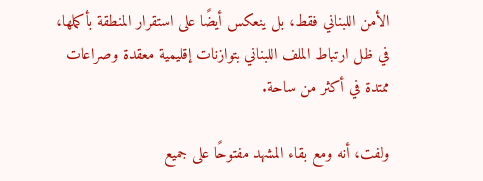الأمن اللبناني فقط، بل ينعكس أيضًا على استقرار المنطقة بأكملها، في ظل ارتباط الملف اللبناني بتوازنات إقليمية معقدة وصراعات ممتدة في أكثر من ساحة.

ولفت، أنه ومع بقاء المشهد مفتوحًا على جميع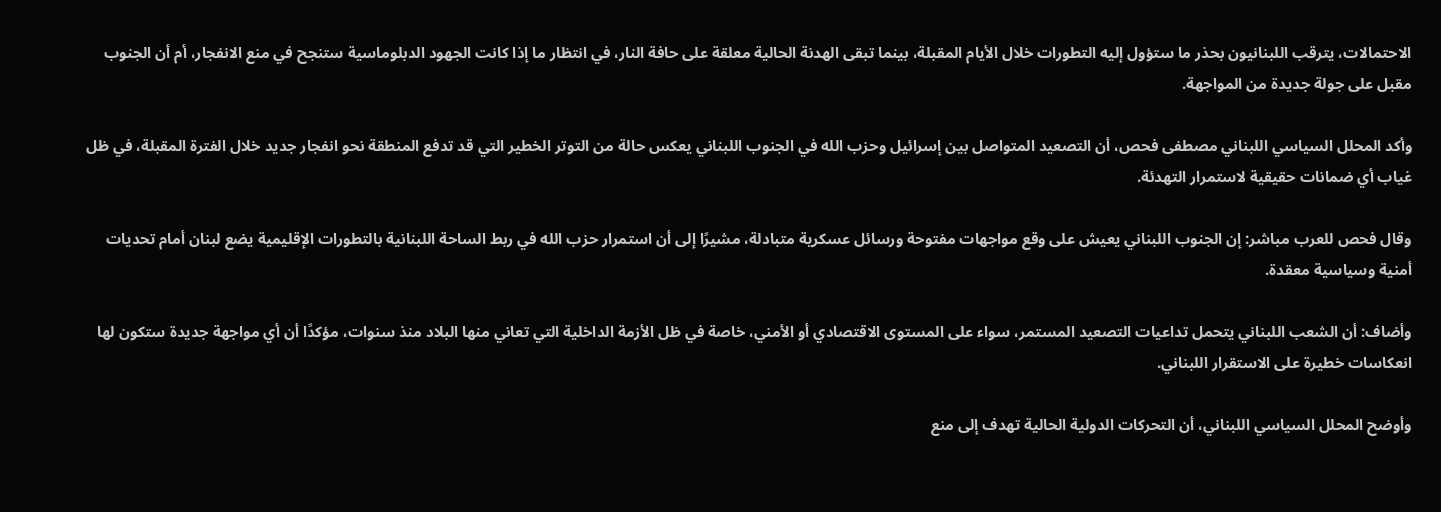الاحتمالات، يترقب اللبنانيون بحذر ما ستؤول إليه التطورات خلال الأيام المقبلة، بينما تبقى الهدنة الحالية معلقة على حافة النار، في انتظار ما إذا كانت الجهود الدبلوماسية ستنجح في منع الانفجار، أم أن الجنوب مقبل على جولة جديدة من المواجهة.

وأكد المحلل السياسي اللبناني مصطفى فحص، أن التصعيد المتواصل بين إسرائيل وحزب الله في الجنوب اللبناني يعكس حالة من التوتر الخطير التي قد تدفع المنطقة نحو انفجار جديد خلال الفترة المقبلة، في ظل غياب أي ضمانات حقيقية لاستمرار التهدئة.

وقال فحص للعرب مباشر: إن الجنوب اللبناني يعيش على وقع مواجهات مفتوحة ورسائل عسكرية متبادلة، مشيرًا إلى أن استمرار حزب الله في ربط الساحة اللبنانية بالتطورات الإقليمية يضع لبنان أمام تحديات أمنية وسياسية معقدة.

وأضاف: أن الشعب اللبناني يتحمل تداعيات التصعيد المستمر، سواء على المستوى الاقتصادي أو الأمني، خاصة في ظل الأزمة الداخلية التي تعاني منها البلاد منذ سنوات، مؤكدًا أن أي مواجهة جديدة ستكون لها انعكاسات خطيرة على الاستقرار اللبناني.

وأوضح المحلل السياسي اللبناني، أن التحركات الدولية الحالية تهدف إلى منع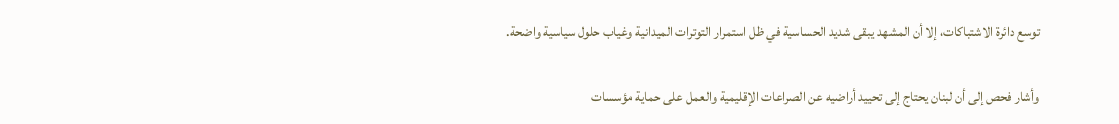توسع دائرة الاشتباكات، إلا أن المشهد يبقى شديد الحساسية في ظل استمرار التوترات الميدانية وغياب حلول سياسية واضحة.

وأشار فحص إلى أن لبنان يحتاج إلى تحييد أراضيه عن الصراعات الإقليمية والعمل على حماية مؤسسات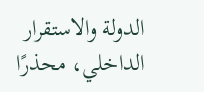الدولة والاستقرار الداخلي، محذرًا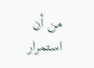من أن استمرار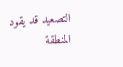التصعيد قد يقود المنطقة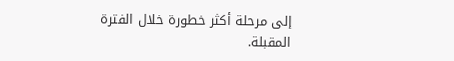إلى مرحلة أكثر خطورة خلال الفترة المقبلة.